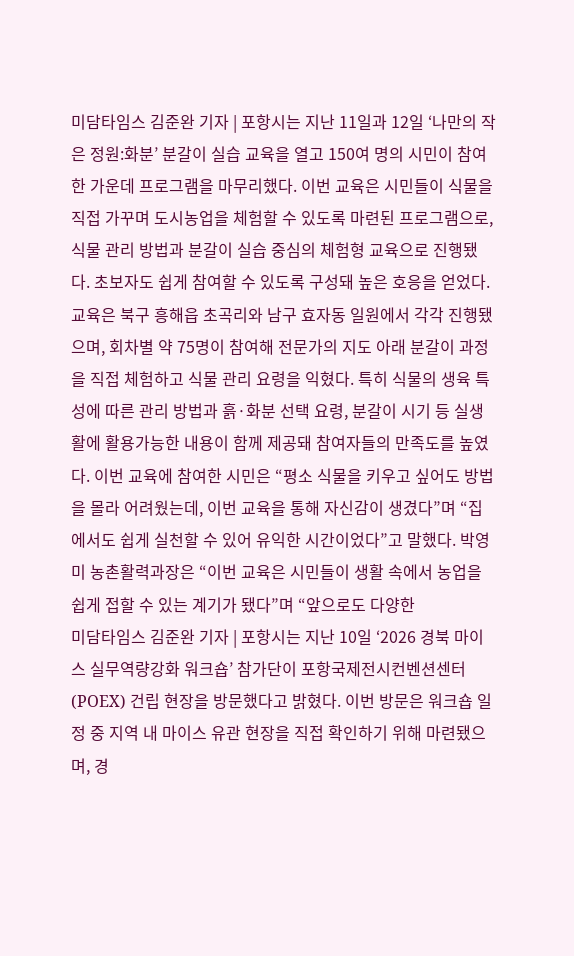미담타임스 김준완 기자 | 포항시는 지난 11일과 12일 ‘나만의 작은 정원:화분’ 분갈이 실습 교육을 열고 150여 명의 시민이 참여한 가운데 프로그램을 마무리했다. 이번 교육은 시민들이 식물을 직접 가꾸며 도시농업을 체험할 수 있도록 마련된 프로그램으로, 식물 관리 방법과 분갈이 실습 중심의 체험형 교육으로 진행됐다. 초보자도 쉽게 참여할 수 있도록 구성돼 높은 호응을 얻었다. 교육은 북구 흥해읍 초곡리와 남구 효자동 일원에서 각각 진행됐으며, 회차별 약 75명이 참여해 전문가의 지도 아래 분갈이 과정을 직접 체험하고 식물 관리 요령을 익혔다. 특히 식물의 생육 특성에 따른 관리 방법과 흙·화분 선택 요령, 분갈이 시기 등 실생활에 활용가능한 내용이 함께 제공돼 참여자들의 만족도를 높였다. 이번 교육에 참여한 시민은 “평소 식물을 키우고 싶어도 방법을 몰라 어려웠는데, 이번 교육을 통해 자신감이 생겼다”며 “집에서도 쉽게 실천할 수 있어 유익한 시간이었다”고 말했다. 박영미 농촌활력과장은 “이번 교육은 시민들이 생활 속에서 농업을 쉽게 접할 수 있는 계기가 됐다”며 “앞으로도 다양한
미담타임스 김준완 기자 | 포항시는 지난 10일 ‘2026 경북 마이스 실무역량강화 워크숍’ 참가단이 포항국제전시컨벤션센터(POEX) 건립 현장을 방문했다고 밝혔다. 이번 방문은 워크숍 일정 중 지역 내 마이스 유관 현장을 직접 확인하기 위해 마련됐으며, 경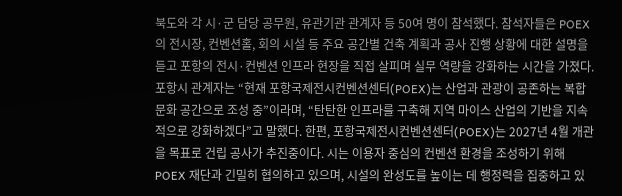북도와 각 시·군 담당 공무원, 유관기관 관계자 등 50여 명이 참석했다. 참석자들은 POEX의 전시장, 컨벤션홀, 회의 시설 등 주요 공간별 건축 계획과 공사 진행 상황에 대한 설명을 듣고 포항의 전시·컨벤션 인프라 현장을 직접 살피며 실무 역량을 강화하는 시간을 가졌다. 포항시 관계자는 “현재 포항국제전시컨벤션센터(POEX)는 산업과 관광이 공존하는 복합 문화 공간으로 조성 중”이라며, “탄탄한 인프라를 구축해 지역 마이스 산업의 기반을 지속적으로 강화하겠다”고 말했다. 한편, 포항국제전시컨벤션센터(POEX)는 2027년 4월 개관을 목표로 건립 공사가 추진중이다. 시는 이용자 중심의 컨벤션 환경을 조성하기 위해 POEX 재단과 긴밀히 협의하고 있으며, 시설의 완성도를 높이는 데 행정력을 집중하고 있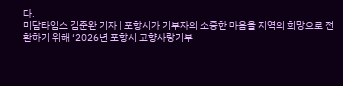다.
미담타임스 김준완 기자 | 포항시가 기부자의 소중한 마음을 지역의 희망으로 전환하기 위해 ‘2026년 포항시 고향사랑기부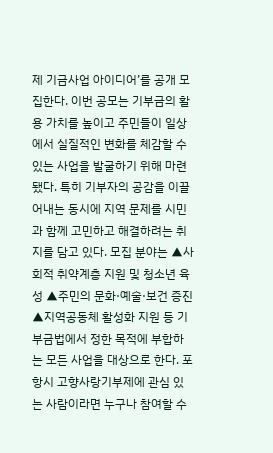제 기금사업 아이디어’를 공개 모집한다. 이번 공모는 기부금의 활용 가치를 높이고 주민들이 일상에서 실질적인 변화를 체감할 수 있는 사업을 발굴하기 위해 마련됐다. 특히 기부자의 공감을 이끌어내는 동시에 지역 문제를 시민과 함께 고민하고 해결하려는 취지를 담고 있다. 모집 분야는 ▲사회적 취약계층 지원 및 청소년 육성 ▲주민의 문화·예술·보건 증진 ▲지역공동체 활성화 지원 등 기부금법에서 정한 목적에 부합하는 모든 사업을 대상으로 한다. 포항시 고향사랑기부제에 관심 있는 사람이라면 누구나 참여할 수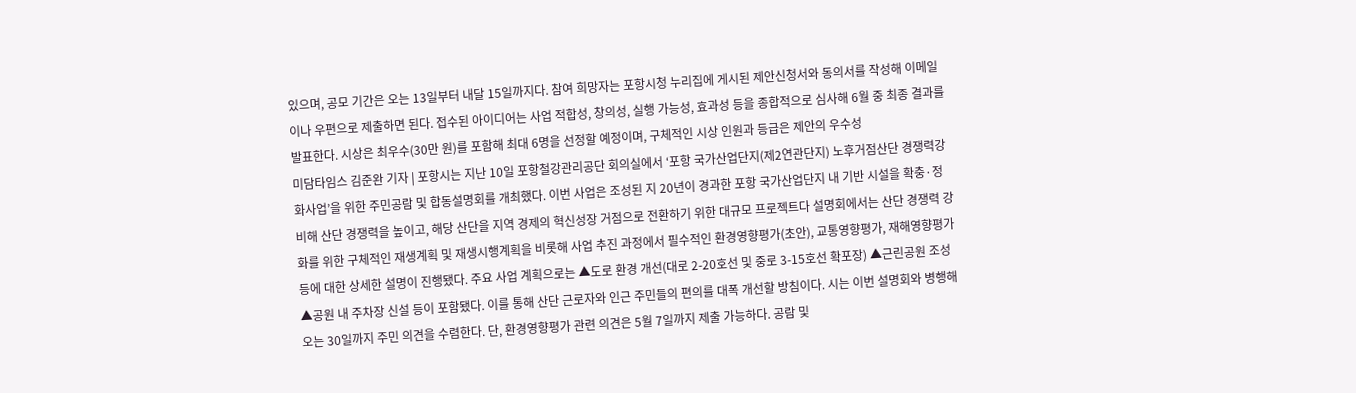있으며, 공모 기간은 오는 13일부터 내달 15일까지다. 참여 희망자는 포항시청 누리집에 게시된 제안신청서와 동의서를 작성해 이메일이나 우편으로 제출하면 된다. 접수된 아이디어는 사업 적합성, 창의성, 실행 가능성, 효과성 등을 종합적으로 심사해 6월 중 최종 결과를 발표한다. 시상은 최우수(30만 원)를 포함해 최대 6명을 선정할 예정이며, 구체적인 시상 인원과 등급은 제안의 우수성
미담타임스 김준완 기자 | 포항시는 지난 10일 포항철강관리공단 회의실에서 ‘포항 국가산업단지(제2연관단지) 노후거점산단 경쟁력강화사업’을 위한 주민공람 및 합동설명회를 개최했다. 이번 사업은 조성된 지 20년이 경과한 포항 국가산업단지 내 기반 시설을 확충·정비해 산단 경쟁력을 높이고, 해당 산단을 지역 경제의 혁신성장 거점으로 전환하기 위한 대규모 프로젝트다 설명회에서는 산단 경쟁력 강화를 위한 구체적인 재생계획 및 재생시행계획을 비롯해 사업 추진 과정에서 필수적인 환경영향평가(초안), 교통영향평가, 재해영향평가 등에 대한 상세한 설명이 진행됐다. 주요 사업 계획으로는 ▲도로 환경 개선(대로 2-20호선 및 중로 3-15호선 확포장) ▲근린공원 조성 ▲공원 내 주차장 신설 등이 포함됐다. 이를 통해 산단 근로자와 인근 주민들의 편의를 대폭 개선할 방침이다. 시는 이번 설명회와 병행해 오는 30일까지 주민 의견을 수렴한다. 단, 환경영향평가 관련 의견은 5월 7일까지 제출 가능하다. 공람 및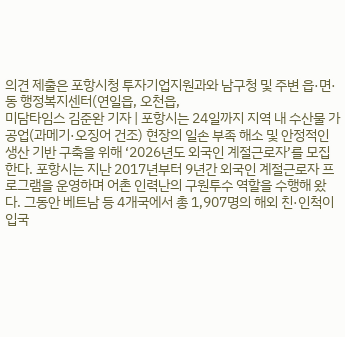의견 제출은 포항시청 투자기업지원과와 남구청 및 주변 읍·면·동 행정복지센터(연일읍, 오천읍,
미담타임스 김준완 기자 | 포항시는 24일까지 지역 내 수산물 가공업(과메기·오징어 건조) 현장의 일손 부족 해소 및 안정적인 생산 기반 구축을 위해 ‘2026년도 외국인 계절근로자’를 모집한다. 포항시는 지난 2017년부터 9년간 외국인 계절근로자 프로그램을 운영하며 어촌 인력난의 구원투수 역할을 수행해 왔다. 그동안 베트남 등 4개국에서 총 1,907명의 해외 친·인척이 입국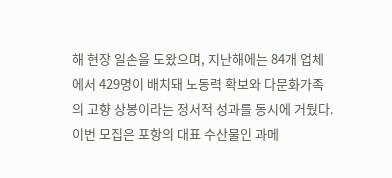해 현장 일손을 도왔으며, 지난해에는 84개 업체에서 429명이 배치돼 노동력 확보와 다문화가족의 고향 상봉이라는 정서적 성과를 동시에 거뒀다. 이번 모집은 포항의 대표 수산물인 과메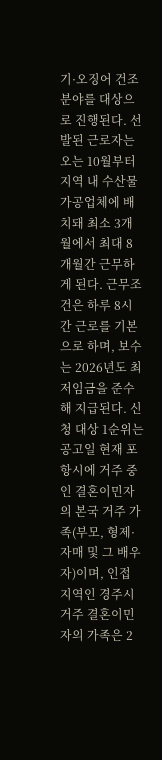기·오징어 건조 분야를 대상으로 진행된다. 선발된 근로자는 오는 10월부터 지역 내 수산물 가공업체에 배치돼 최소 3개월에서 최대 8개월간 근무하게 된다. 근무조건은 하루 8시간 근로를 기본으로 하며, 보수는 2026년도 최저임금을 준수해 지급된다. 신청 대상 1순위는 공고일 현재 포항시에 거주 중인 결혼이민자의 본국 거주 가족(부모, 형제·자매 및 그 배우자)이며, 인접 지역인 경주시 거주 결혼이민자의 가족은 2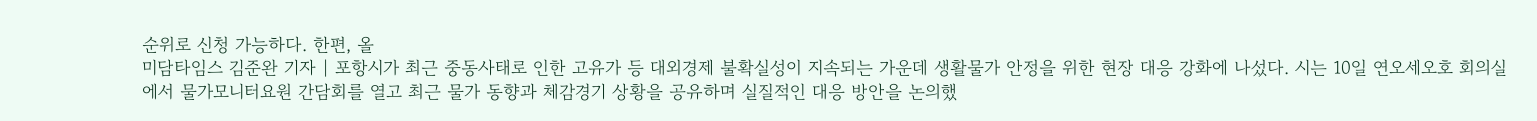순위로 신청 가능하다. 한편, 올
미담타임스 김준완 기자 | 포항시가 최근 중동사태로 인한 고유가 등 대외경제 불확실성이 지속되는 가운데 생활물가 안정을 위한 현장 대응 강화에 나섰다. 시는 10일 연오세오호 회의실에서 물가모니터요원 간담회를 열고 최근 물가 동향과 체감경기 상황을 공유하며 실질적인 대응 방안을 논의했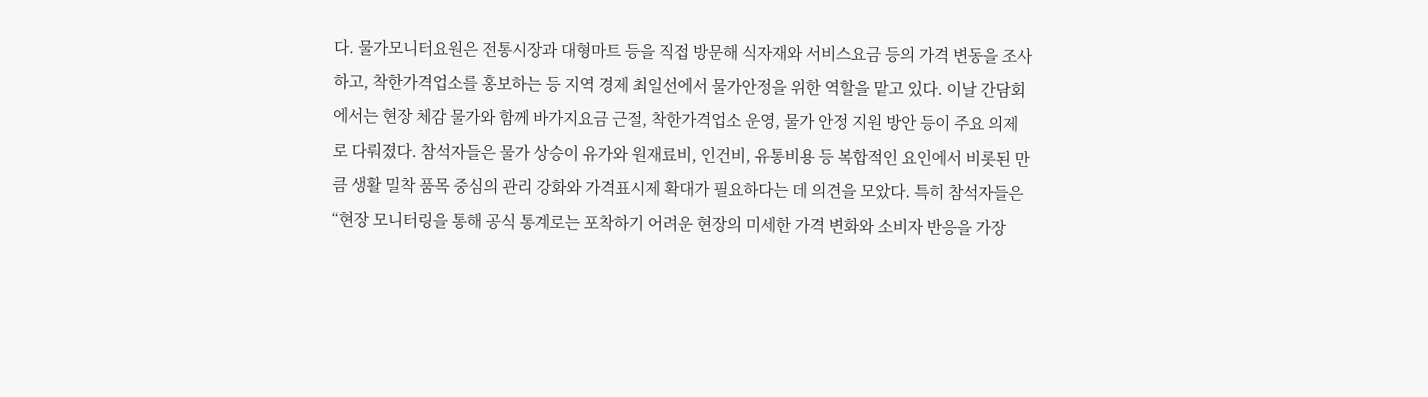다. 물가모니터요원은 전통시장과 대형마트 등을 직접 방문해 식자재와 서비스요금 등의 가격 변동을 조사하고, 착한가격업소를 홍보하는 등 지역 경제 최일선에서 물가안정을 위한 역할을 맡고 있다. 이날 간담회에서는 현장 체감 물가와 함께 바가지요금 근절, 착한가격업소 운영, 물가 안정 지원 방안 등이 주요 의제로 다뤄졌다. 참석자들은 물가 상승이 유가와 원재료비, 인건비, 유통비용 등 복합적인 요인에서 비롯된 만큼 생활 밀착 품목 중심의 관리 강화와 가격표시제 확대가 필요하다는 데 의견을 모았다. 특히 참석자들은 “현장 모니터링을 통해 공식 통계로는 포착하기 어려운 현장의 미세한 가격 변화와 소비자 반응을 가장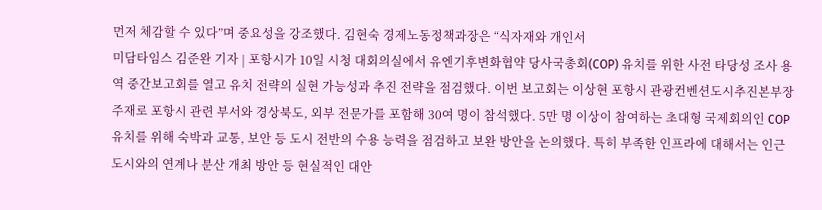먼저 체감할 수 있다”며 중요성을 강조했다. 김현숙 경제노동정책과장은 “식자재와 개인서
미담타임스 김준완 기자 | 포항시가 10일 시청 대회의실에서 유엔기후변화협약 당사국총회(COP) 유치를 위한 사전 타당성 조사 용역 중간보고회를 열고 유치 전략의 실현 가능성과 추진 전략을 점검했다. 이번 보고회는 이상현 포항시 관광컨벤션도시추진본부장 주재로 포항시 관련 부서와 경상북도, 외부 전문가를 포함해 30여 명이 참석했다. 5만 명 이상이 참여하는 초대형 국제회의인 COP 유치를 위해 숙박과 교통, 보안 등 도시 전반의 수용 능력을 점검하고 보완 방안을 논의했다. 특히 부족한 인프라에 대해서는 인근 도시와의 연계나 분산 개최 방안 등 현실적인 대안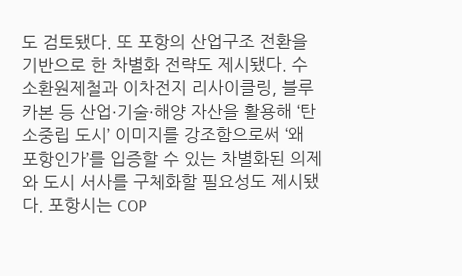도 검토됐다. 또 포항의 산업구조 전환을 기반으로 한 차별화 전략도 제시됐다. 수소환원제철과 이차전지 리사이클링, 블루카본 등 산업·기술·해양 자산을 활용해 ‘탄소중립 도시’ 이미지를 강조함으로써 ‘왜 포항인가’를 입증할 수 있는 차별화된 의제와 도시 서사를 구체화할 필요성도 제시됐다. 포항시는 COP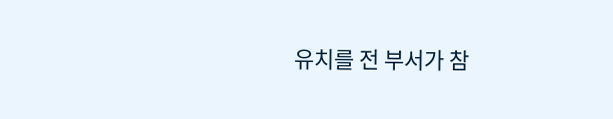유치를 전 부서가 참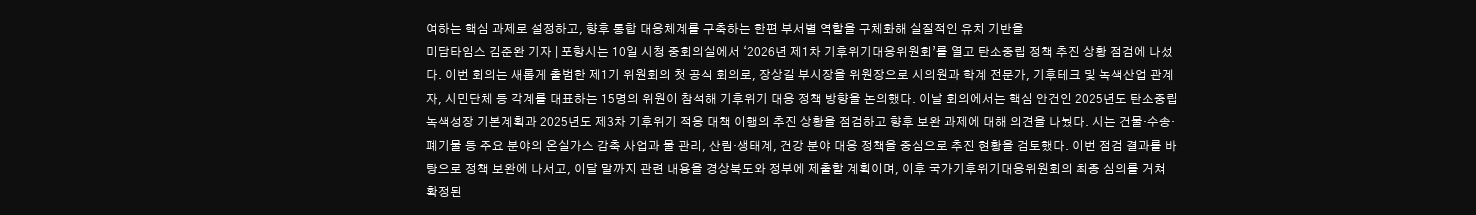여하는 핵심 과제로 설정하고, 향후 통합 대응체계를 구축하는 한편 부서별 역할을 구체화해 실질적인 유치 기반을
미담타임스 김준완 기자 | 포항시는 10일 시청 중회의실에서 ‘2026년 제1차 기후위기대응위원회’를 열고 탄소중립 정책 추진 상황 점검에 나섰다. 이번 회의는 새롭게 출범한 제1기 위원회의 첫 공식 회의로, 장상길 부시장을 위원장으로 시의원과 학계 전문가, 기후테크 및 녹색산업 관계자, 시민단체 등 각계를 대표하는 15명의 위원이 참석해 기후위기 대응 정책 방향을 논의했다. 이날 회의에서는 핵심 안건인 2025년도 탄소중립 녹색성장 기본계획과 2025년도 제3차 기후위기 적응 대책 이행의 추진 상황을 점검하고 향후 보완 과제에 대해 의견을 나눴다. 시는 건물·수송·폐기물 등 주요 분야의 온실가스 감축 사업과 물 관리, 산림·생태계, 건강 분야 대응 정책을 중심으로 추진 현황을 검토했다. 이번 점검 결과를 바탕으로 정책 보완에 나서고, 이달 말까지 관련 내용을 경상북도와 정부에 제출할 계획이며, 이후 국가기후위기대응위원회의 최종 심의를 거쳐 확정된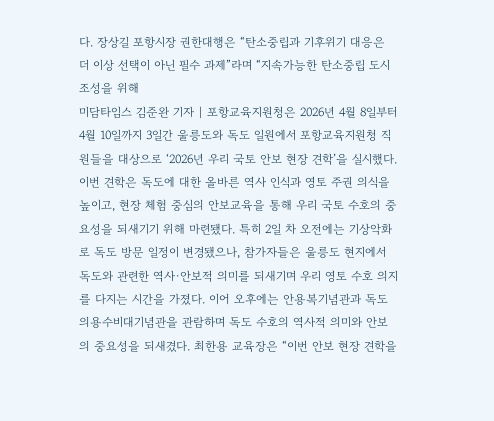다. 장상길 포항시장 권한대행은 “탄소중립과 기후위기 대응은 더 이상 선택이 아닌 필수 과제”라며 “지속가능한 탄소중립 도시 조성을 위해
미담타임스 김준완 기자 | 포항교육지원청은 2026년 4월 8일부터 4월 10일까지 3일간 울릉도와 독도 일원에서 포항교육지원청 직원들을 대상으로 ‘2026년 우리 국토 안보 현장 견학’을 실시했다. 이번 견학은 독도에 대한 올바른 역사 인식과 영토 주권 의식을 높이고, 현장 체험 중심의 안보교육을 통해 우리 국토 수호의 중요성을 되새기기 위해 마련됐다. 특히 2일 차 오전에는 기상악화로 독도 방문 일정이 변경됐으나, 참가자들은 울릉도 현지에서 독도와 관련한 역사·안보적 의미를 되새기며 우리 영토 수호 의지를 다지는 시간을 가졌다. 이어 오후에는 안용복기념관과 독도의용수비대기념관을 관람하며 독도 수호의 역사적 의미와 안보의 중요성을 되새겼다. 최한용 교육장은 “이번 안보 현장 견학을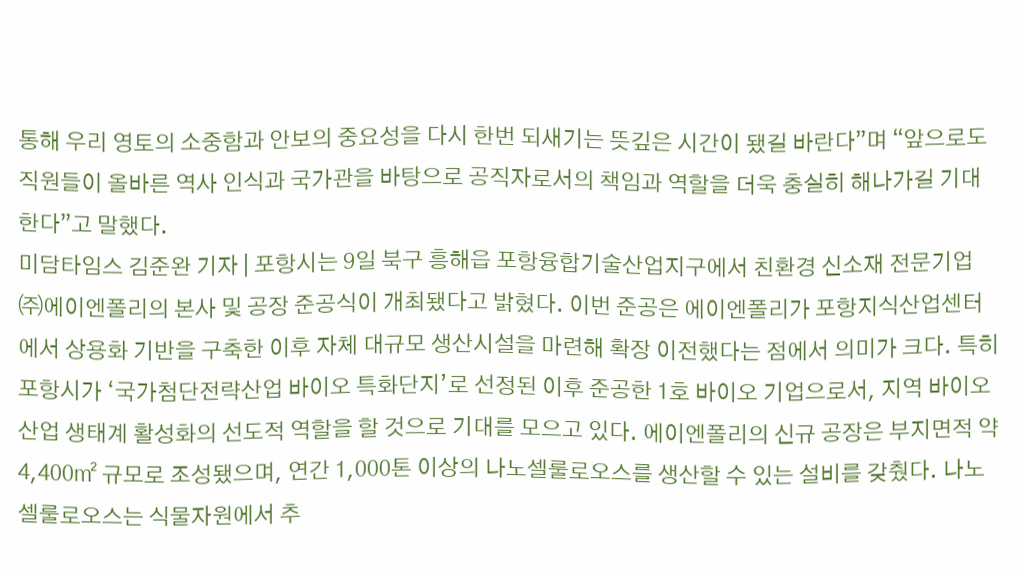통해 우리 영토의 소중함과 안보의 중요성을 다시 한번 되새기는 뜻깊은 시간이 됐길 바란다”며 “앞으로도 직원들이 올바른 역사 인식과 국가관을 바탕으로 공직자로서의 책임과 역할을 더욱 충실히 해나가길 기대한다”고 말했다.
미담타임스 김준완 기자 | 포항시는 9일 북구 흥해읍 포항융합기술산업지구에서 친환경 신소재 전문기업 ㈜에이엔폴리의 본사 및 공장 준공식이 개최됐다고 밝혔다. 이번 준공은 에이엔폴리가 포항지식산업센터에서 상용화 기반을 구축한 이후 자체 대규모 생산시설을 마련해 확장 이전했다는 점에서 의미가 크다. 특히 포항시가 ‘국가첨단전략산업 바이오 특화단지’로 선정된 이후 준공한 1호 바이오 기업으로서, 지역 바이오산업 생태계 활성화의 선도적 역할을 할 것으로 기대를 모으고 있다. 에이엔폴리의 신규 공장은 부지면적 약 4,400㎡ 규모로 조성됐으며, 연간 1,000톤 이상의 나노셀룰로오스를 생산할 수 있는 설비를 갖췄다. 나노셀룰로오스는 식물자원에서 추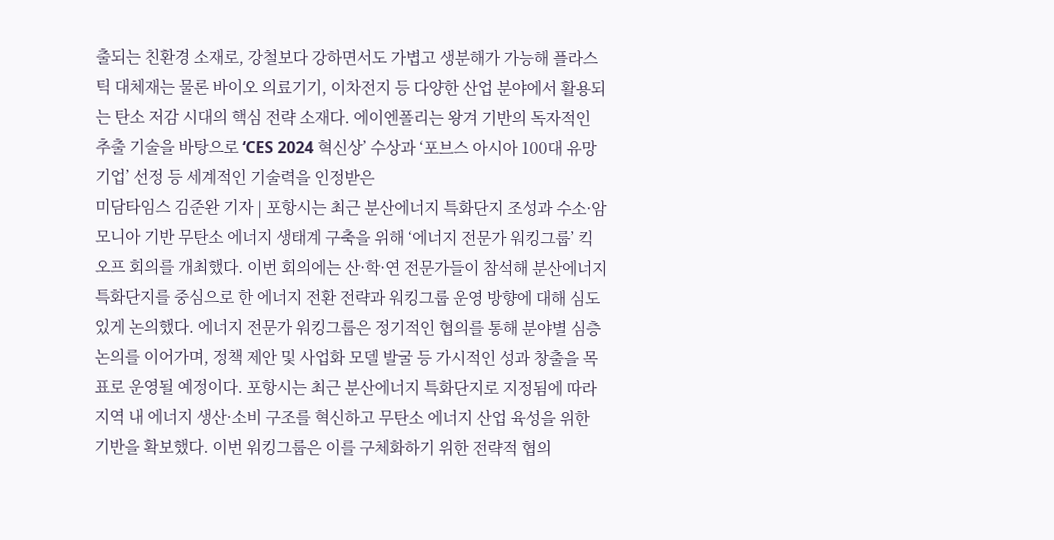출되는 친환경 소재로, 강철보다 강하면서도 가볍고 생분해가 가능해 플라스틱 대체재는 물론 바이오 의료기기, 이차전지 등 다양한 산업 분야에서 활용되는 탄소 저감 시대의 핵심 전략 소재다. 에이엔폴리는 왕겨 기반의 독자적인 추출 기술을 바탕으로 ‘CES 2024 혁신상’ 수상과 ‘포브스 아시아 100대 유망기업’ 선정 등 세계적인 기술력을 인정받은
미담타임스 김준완 기자 | 포항시는 최근 분산에너지 특화단지 조성과 수소·암모니아 기반 무탄소 에너지 생태계 구축을 위해 ‘에너지 전문가 워킹그룹’ 킥오프 회의를 개최했다. 이번 회의에는 산·학·연 전문가들이 참석해 분산에너지 특화단지를 중심으로 한 에너지 전환 전략과 워킹그룹 운영 방향에 대해 심도 있게 논의했다. 에너지 전문가 워킹그룹은 정기적인 협의를 통해 분야별 심층 논의를 이어가며, 정책 제안 및 사업화 모델 발굴 등 가시적인 성과 창출을 목표로 운영될 예정이다. 포항시는 최근 분산에너지 특화단지로 지정됨에 따라 지역 내 에너지 생산·소비 구조를 혁신하고 무탄소 에너지 산업 육성을 위한 기반을 확보했다. 이번 워킹그룹은 이를 구체화하기 위한 전략적 협의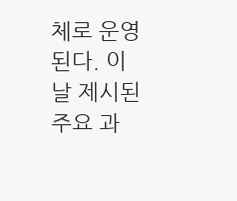체로 운영된다. 이날 제시된 주요 과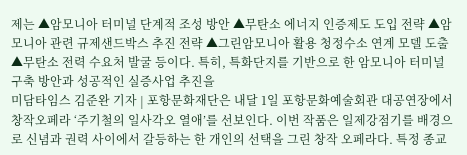제는 ▲암모니아 터미널 단계적 조성 방안 ▲무탄소 에너지 인증제도 도입 전략 ▲암모니아 관련 규제샌드박스 추진 전략 ▲그린암모니아 활용 청정수소 연계 모델 도출 ▲무탄소 전력 수요처 발굴 등이다. 특히, 특화단지를 기반으로 한 암모니아 터미널 구축 방안과 성공적인 실증사업 추진을
미담타임스 김준완 기자 | 포항문화재단은 내달 1일 포항문화예술회관 대공연장에서 창작오페라 ‘주기철의 일사각오 열애’를 선보인다. 이번 작품은 일제강점기를 배경으로 신념과 권력 사이에서 갈등하는 한 개인의 선택을 그린 창작 오페라다. 특정 종교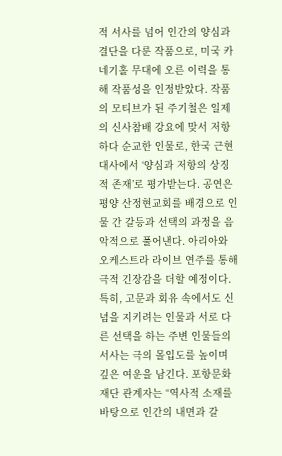적 서사를 넘어 인간의 양심과 결단을 다룬 작품으로, 미국 카네기홀 무대에 오른 이력을 통해 작품성을 인정받았다. 작품의 모티브가 된 주기철은 일제의 신사참배 강요에 맞서 저항하다 순교한 인물로, 한국 근현대사에서 ‘양심과 저항의 상징적 존재’로 평가받는다. 공연은 평양 산정현교회를 배경으로 인물 간 갈등과 선택의 과정을 음악적으로 풀어낸다. 아리아와 오케스트라 라이브 연주를 통해 극적 긴장감을 더할 예정이다. 특히, 고문과 회유 속에서도 신념을 지키려는 인물과 서로 다른 선택을 하는 주변 인물들의 서사는 극의 몰입도를 높이며 깊은 여운을 남긴다. 포항문화재단 관계자는 “역사적 소재를 바탕으로 인간의 내면과 갈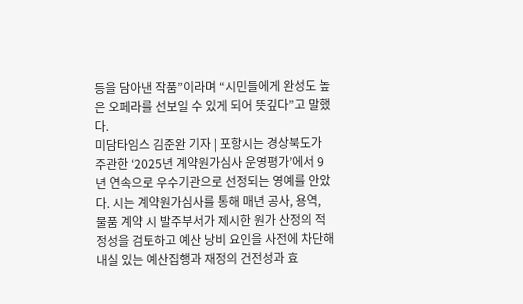등을 담아낸 작품”이라며 “시민들에게 완성도 높은 오페라를 선보일 수 있게 되어 뜻깊다”고 말했다.
미담타임스 김준완 기자 | 포항시는 경상북도가 주관한 ‘2025년 계약원가심사 운영평가’에서 9년 연속으로 우수기관으로 선정되는 영예를 안았다. 시는 계약원가심사를 통해 매년 공사, 용역, 물품 계약 시 발주부서가 제시한 원가 산정의 적정성을 검토하고 예산 낭비 요인을 사전에 차단해 내실 있는 예산집행과 재정의 건전성과 효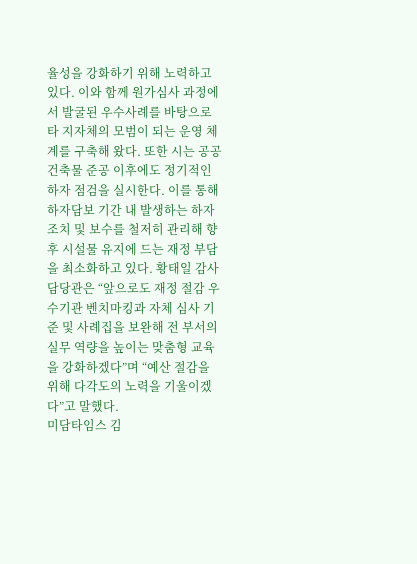율성을 강화하기 위해 노력하고 있다. 이와 함께 원가심사 과정에서 발굴된 우수사례를 바탕으로 타 지자체의 모범이 되는 운영 체계를 구축해 왔다. 또한 시는 공공건축물 준공 이후에도 정기적인 하자 점검을 실시한다. 이를 통해 하자담보 기간 내 발생하는 하자 조치 및 보수를 철저히 관리해 향후 시설물 유지에 드는 재정 부담을 최소화하고 있다. 황태일 감사담당관은 “앞으로도 재정 절감 우수기관 벤치마킹과 자체 심사 기준 및 사례집을 보완해 전 부서의 실무 역량을 높이는 맞춤형 교육을 강화하겠다”며 “예산 절감을 위해 다각도의 노력을 기울이겠다”고 말했다.
미담타임스 김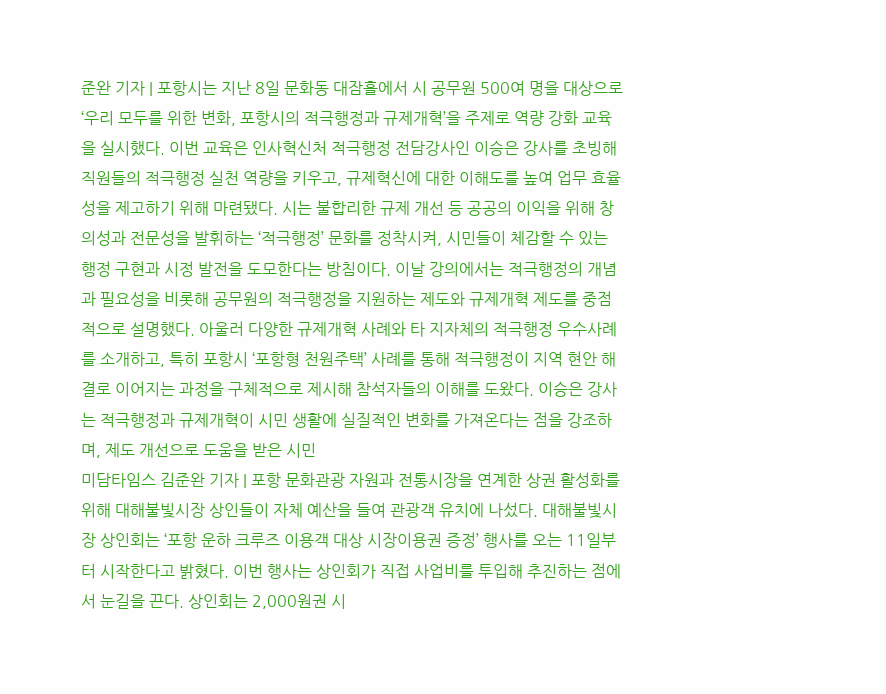준완 기자 | 포항시는 지난 8일 문화동 대잠홀에서 시 공무원 500여 명을 대상으로 ‘우리 모두를 위한 변화, 포항시의 적극행정과 규제개혁’을 주제로 역량 강화 교육을 실시했다. 이번 교육은 인사혁신처 적극행정 전담강사인 이승은 강사를 초빙해 직원들의 적극행정 실천 역량을 키우고, 규제혁신에 대한 이해도를 높여 업무 효율성을 제고하기 위해 마련됐다. 시는 불합리한 규제 개선 등 공공의 이익을 위해 창의성과 전문성을 발휘하는 ‘적극행정’ 문화를 정착시켜, 시민들이 체감할 수 있는 행정 구현과 시정 발전을 도모한다는 방침이다. 이날 강의에서는 적극행정의 개념과 필요성을 비롯해 공무원의 적극행정을 지원하는 제도와 규제개혁 제도를 중점적으로 설명했다. 아울러 다양한 규제개혁 사례와 타 지자체의 적극행정 우수사례를 소개하고, 특히 포항시 ‘포항형 천원주택’ 사례를 통해 적극행정이 지역 현안 해결로 이어지는 과정을 구체적으로 제시해 참석자들의 이해를 도왔다. 이승은 강사는 적극행정과 규제개혁이 시민 생활에 실질적인 변화를 가져온다는 점을 강조하며, 제도 개선으로 도움을 받은 시민
미담타임스 김준완 기자 | 포항 문화관광 자원과 전통시장을 연계한 상권 활성화를 위해 대해불빛시장 상인들이 자체 예산을 들여 관광객 유치에 나섰다. 대해불빛시장 상인회는 ‘포항 운하 크루즈 이용객 대상 시장이용권 증정’ 행사를 오는 11일부터 시작한다고 밝혔다. 이번 행사는 상인회가 직접 사업비를 투입해 추진하는 점에서 눈길을 끈다. 상인회는 2,000원권 시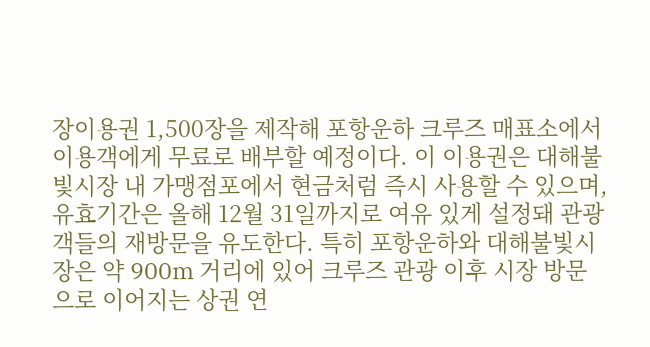장이용권 1,500장을 제작해 포항운하 크루즈 매표소에서 이용객에게 무료로 배부할 예정이다. 이 이용권은 대해불빛시장 내 가맹점포에서 현금처럼 즉시 사용할 수 있으며, 유효기간은 올해 12월 31일까지로 여유 있게 설정돼 관광객들의 재방문을 유도한다. 특히 포항운하와 대해불빛시장은 약 900m 거리에 있어 크루즈 관광 이후 시장 방문으로 이어지는 상권 연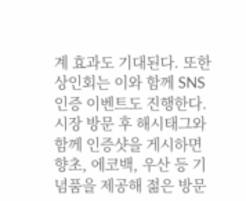계 효과도 기대된다. 또한 상인회는 이와 함께 SNS 인증 이벤트도 진행한다. 시장 방문 후 해시태그와 함께 인증샷을 게시하면 향초, 에코백, 우산 등 기념품을 제공해 젊은 방문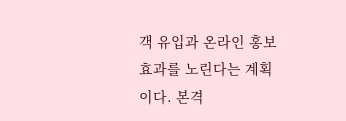객 유입과 온라인 홍보 효과를 노린다는 계획이다. 본격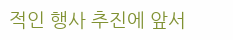적인 행사 추진에 앞서